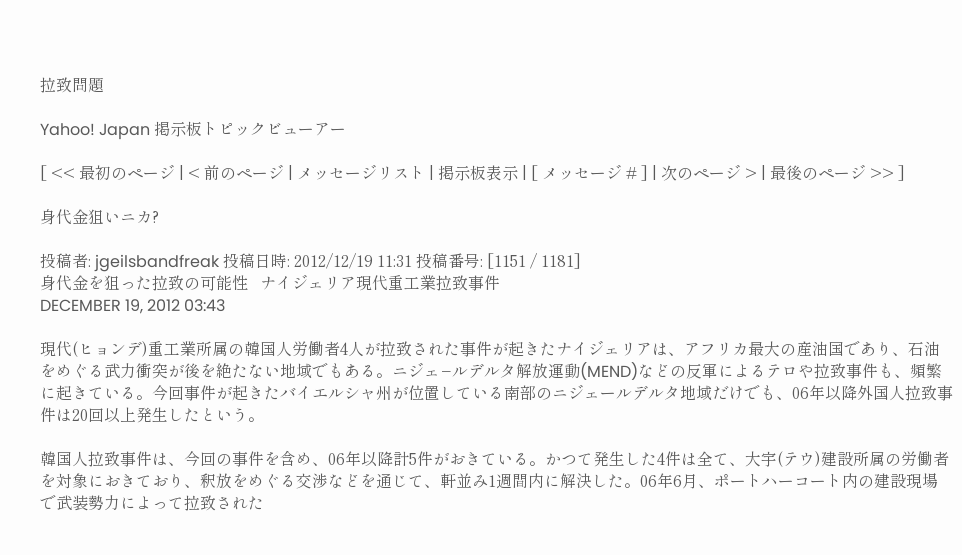拉致問題

Yahoo! Japan 掲示板トピックビューアー

[ << 最初のページ | < 前のページ | メッセージリスト | 掲示板表示 | [ メッセージ # ] | 次のページ > | 最後のページ >> ]

身代金狙いニカ?

投稿者: jgeilsbandfreak 投稿日時: 2012/12/19 11:31 投稿番号: [1151 / 1181]
身代金を狙った拉致の可能性   ナイジェリア現代重工業拉致事件
DECEMBER 19, 2012 03:43

現代(ヒョンデ)重工業所属の韓国人労働者4人が拉致された事件が起きたナイジェリアは、アフリカ最大の産油国であり、石油をめぐる武力衝突が後を絶たない地域でもある。ニジェ−ルデルタ解放運動(MEND)などの反軍によるテロや拉致事件も、頻繁に起きている。今回事件が起きたバイエルシャ州が位置している南部のニジェールデルタ地域だけでも、06年以降外国人拉致事件は20回以上発生したという。

韓国人拉致事件は、今回の事件を含め、06年以降計5件がおきている。かつて発生した4件は全て、大宇(テウ)建設所属の労働者を対象におきており、釈放をめぐる交渉などを通じて、軒並み1週間内に解決した。06年6月、ポートハーコート内の建設現場で武装勢力によって拉致された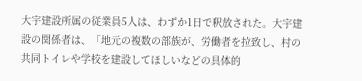大宇建設所属の従業員5人は、わずか1日で釈放された。大宇建設の関係者は、「地元の複数の部族が、労働者を拉致し、村の共同トイレや学校を建設してほしいなどの具体的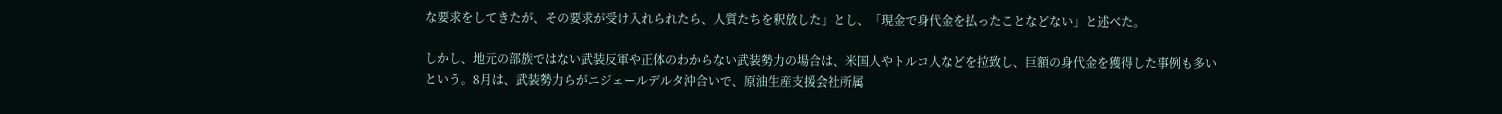な要求をしてきたが、その要求が受け入れられたら、人質たちを釈放した」とし、「現金で身代金を払ったことなどない」と述べた。

しかし、地元の部族ではない武装反軍や正体のわからない武装勢力の場合は、米国人やトルコ人などを拉致し、巨額の身代金を獲得した事例も多いという。8月は、武装勢力らがニジェールデルタ沖合いで、原油生産支援会社所属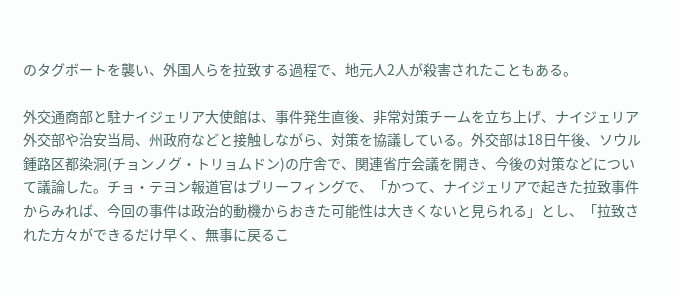のタグボートを襲い、外国人らを拉致する過程で、地元人2人が殺害されたこともある。

外交通商部と駐ナイジェリア大使館は、事件発生直後、非常対策チームを立ち上げ、ナイジェリア外交部や治安当局、州政府などと接触しながら、対策を協議している。外交部は18日午後、ソウル鍾路区都染洞(チョンノグ・トリョムドン)の庁舎で、関連省庁会議を開き、今後の対策などについて議論した。チョ・テヨン報道官はブリーフィングで、「かつて、ナイジェリアで起きた拉致事件からみれば、今回の事件は政治的動機からおきた可能性は大きくないと見られる」とし、「拉致された方々ができるだけ早く、無事に戻るこ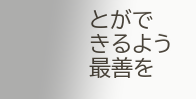とができるよう最善を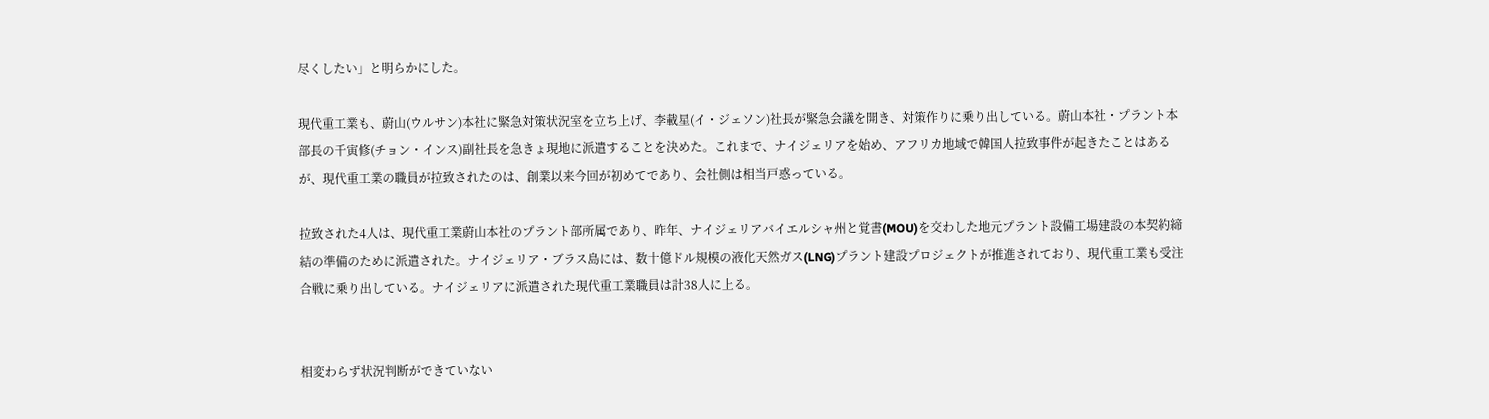尽くしたい」と明らかにした。

現代重工業も、蔚山(ウルサン)本社に緊急対策状況室を立ち上げ、李載星(イ・ジェソン)社長が緊急会議を開き、対策作りに乗り出している。蔚山本社・プラント本部長の千寅修(チョン・インス)副社長を急きょ現地に派遣することを決めた。これまで、ナイジェリアを始め、アフリカ地域で韓国人拉致事件が起きたことはあるが、現代重工業の職員が拉致されたのは、創業以来今回が初めてであり、会社側は相当戸惑っている。

拉致された4人は、現代重工業蔚山本社のプラント部所属であり、昨年、ナイジェリアバイエルシャ州と覚書(MOU)を交わした地元プラント設備工場建設の本契約締結の準備のために派遣された。ナイジェリア・ブラス島には、数十億ドル規模の液化天然ガス(LNG)プラント建設プロジェクトが推進されており、現代重工業も受注合戦に乗り出している。ナイジェリアに派遣された現代重工業職員は計38人に上る。


相変わらず状況判断ができていない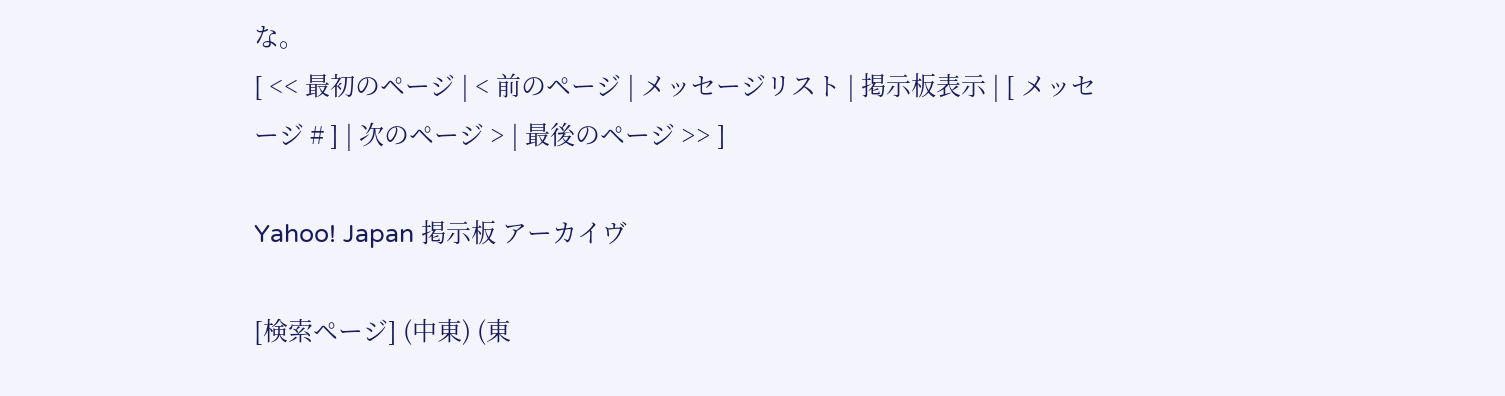な。
[ << 最初のページ | < 前のページ | メッセージリスト | 掲示板表示 | [ メッセージ # ] | 次のページ > | 最後のページ >> ]

Yahoo! Japan 掲示板 アーカイヴ

[検索ページ] (中東) (東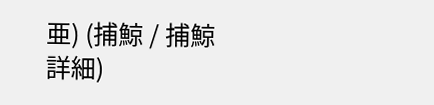亜) (捕鯨 / 捕鯨詳細)